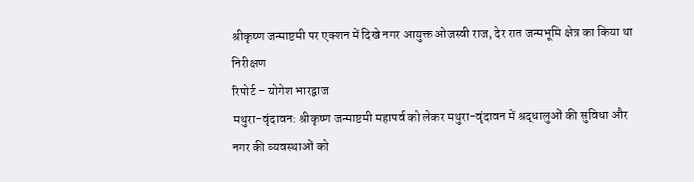श्रीकृष्ण जन्माष्टमी पर एक्शन में दिखे नगर आयुक्त ओजस्वी राज, देर रात जन्मभूमि क्षेत्र का किया था निरीक्षण
रिपोर्ट – योगेश भारद्वाज
मथुरा-वृंदावन: श्रीकृष्ण जन्माष्टमी महापर्व को लेकर मथुरा-वृंदावन में श्रद्धालुओं की सुविधा और नगर की व्यवस्थाओं को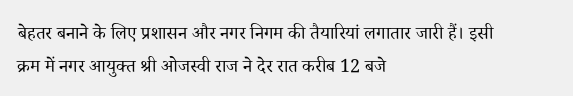बेहतर बनाने के लिए प्रशासन और नगर निगम की तैयारियां लगातार जारी हैं। इसी क्रम में नगर आयुक्त श्री ओजस्वी राज ने देर रात करीब 12 बजे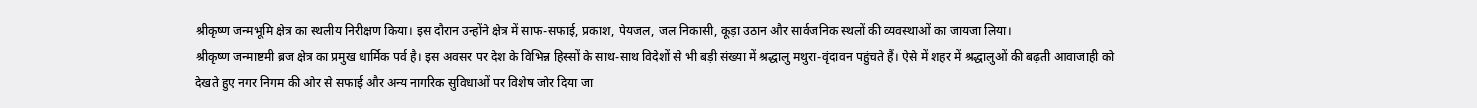श्रीकृष्ण जन्मभूमि क्षेत्र का स्थलीय निरीक्षण किया। इस दौरान उन्होंने क्षेत्र में साफ-सफाई, प्रकाश, पेयजल, जल निकासी, कूड़ा उठान और सार्वजनिक स्थलों की व्यवस्थाओं का जायजा लिया।
श्रीकृष्ण जन्माष्टमी ब्रज क्षेत्र का प्रमुख धार्मिक पर्व है। इस अवसर पर देश के विभिन्न हिस्सों के साथ-साथ विदेशों से भी बड़ी संख्या में श्रद्धालु मथुरा-वृंदावन पहुंचते हैं। ऐसे में शहर में श्रद्धालुओं की बढ़ती आवाजाही को देखते हुए नगर निगम की ओर से सफाई और अन्य नागरिक सुविधाओं पर विशेष जोर दिया जा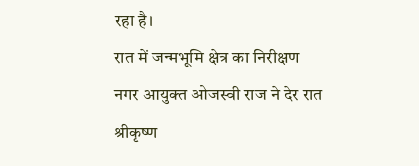रहा है।
रात में जन्मभूमि क्षेत्र का निरीक्षण
नगर आयुक्त ओजस्वी राज ने देर रात श्रीकृष्ण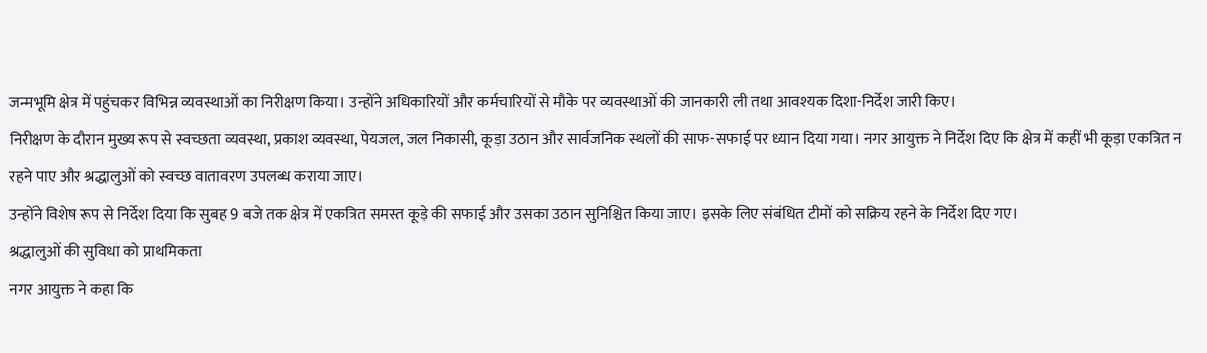जन्मभूमि क्षेत्र में पहुंचकर विभिन्न व्यवस्थाओं का निरीक्षण किया। उन्होंने अधिकारियों और कर्मचारियों से मौके पर व्यवस्थाओं की जानकारी ली तथा आवश्यक दिशा-निर्देश जारी किए।
निरीक्षण के दौरान मुख्य रूप से स्वच्छता व्यवस्था, प्रकाश व्यवस्था, पेयजल, जल निकासी, कूड़ा उठान और सार्वजनिक स्थलों की साफ-सफाई पर ध्यान दिया गया। नगर आयुक्त ने निर्देश दिए कि क्षेत्र में कहीं भी कूड़ा एकत्रित न रहने पाए और श्रद्धालुओं को स्वच्छ वातावरण उपलब्ध कराया जाए।
उन्होंने विशेष रूप से निर्देश दिया कि सुबह 9 बजे तक क्षेत्र में एकत्रित समस्त कूड़े की सफाई और उसका उठान सुनिश्चित किया जाए। इसके लिए संबंधित टीमों को सक्रिय रहने के निर्देश दिए गए।
श्रद्धालुओं की सुविधा को प्राथमिकता
नगर आयुक्त ने कहा कि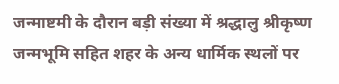जन्माष्टमी के दौरान बड़ी संख्या में श्रद्धालु श्रीकृष्ण जन्मभूमि सहित शहर के अन्य धार्मिक स्थलों पर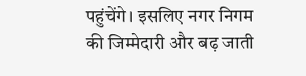पहुंचेंगे। इसलिए नगर निगम की जिम्मेदारी और बढ़ जाती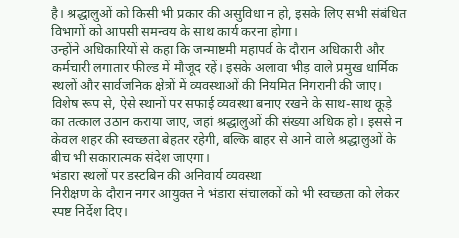है। श्रद्धालुओं को किसी भी प्रकार की असुविधा न हो, इसके लिए सभी संबंधित विभागों को आपसी समन्वय के साथ कार्य करना होगा।
उन्होंने अधिकारियों से कहा कि जन्माष्टमी महापर्व के दौरान अधिकारी और कर्मचारी लगातार फील्ड में मौजूद रहें। इसके अलावा भीड़ वाले प्रमुख धार्मिक स्थलों और सार्वजनिक क्षेत्रों में व्यवस्थाओं की नियमित निगरानी की जाए।
विशेष रूप से, ऐसे स्थानों पर सफाई व्यवस्था बनाए रखने के साथ-साथ कूड़े का तत्काल उठान कराया जाए, जहां श्रद्धालुओं की संख्या अधिक हो। इससे न केवल शहर की स्वच्छता बेहतर रहेगी, बल्कि बाहर से आने वाले श्रद्धालुओं के बीच भी सकारात्मक संदेश जाएगा।
भंडारा स्थलों पर डस्टबिन की अनिवार्य व्यवस्था
निरीक्षण के दौरान नगर आयुक्त ने भंडारा संचालकों को भी स्वच्छता को लेकर स्पष्ट निर्देश दिए।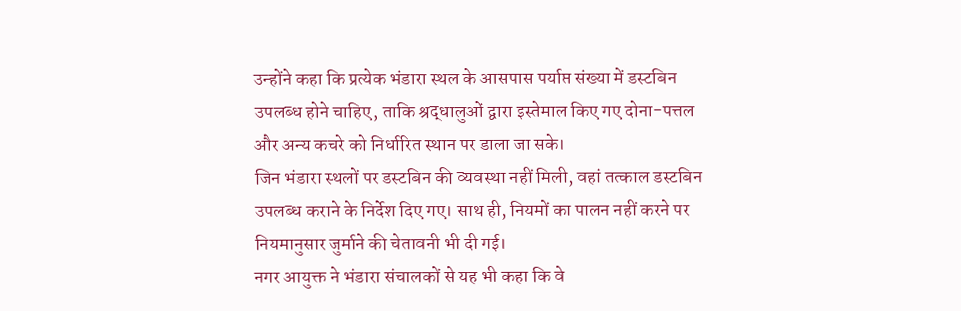उन्होंने कहा कि प्रत्येक भंडारा स्थल के आसपास पर्याप्त संख्या में डस्टबिन उपलब्ध होने चाहिए, ताकि श्रद्धालुओं द्वारा इस्तेमाल किए गए दोना-पत्तल और अन्य कचरे को निर्धारित स्थान पर डाला जा सके।
जिन भंडारा स्थलों पर डस्टबिन की व्यवस्था नहीं मिली, वहां तत्काल डस्टबिन उपलब्ध कराने के निर्देश दिए गए। साथ ही, नियमों का पालन नहीं करने पर नियमानुसार जुर्माने की चेतावनी भी दी गई।
नगर आयुक्त ने भंडारा संचालकों से यह भी कहा कि वे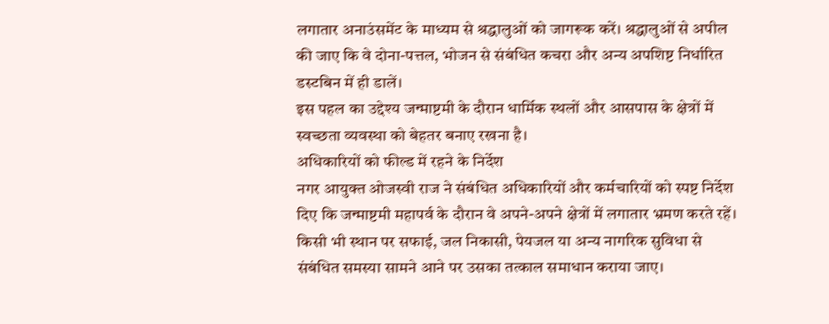लगातार अनाउंसमेंट के माध्यम से श्रद्धालुओं को जागरूक करें। श्रद्धालुओं से अपील की जाए कि वे दोना-पत्तल, भोजन से संबंधित कचरा और अन्य अपशिष्ट निर्धारित डस्टबिन में ही डालें।
इस पहल का उद्देश्य जन्माष्टमी के दौरान धार्मिक स्थलों और आसपास के क्षेत्रों में स्वच्छता व्यवस्था को बेहतर बनाए रखना है।
अधिकारियों को फील्ड में रहने के निर्देश
नगर आयुक्त ओजस्वी राज ने संबंधित अधिकारियों और कर्मचारियों को स्पष्ट निर्देश दिए कि जन्माष्टमी महापर्व के दौरान वे अपने-अपने क्षेत्रों में लगातार भ्रमण करते रहें। किसी भी स्थान पर सफाई, जल निकासी, पेयजल या अन्य नागरिक सुविधा से संबंधित समस्या सामने आने पर उसका तत्काल समाधान कराया जाए।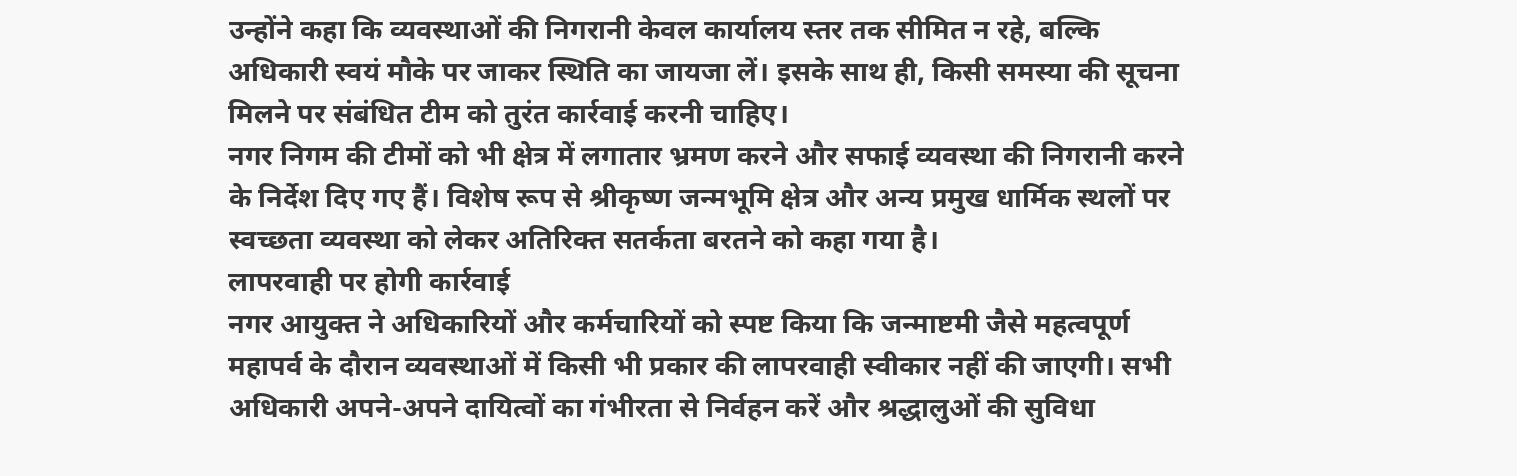उन्होंने कहा कि व्यवस्थाओं की निगरानी केवल कार्यालय स्तर तक सीमित न रहे, बल्कि अधिकारी स्वयं मौके पर जाकर स्थिति का जायजा लें। इसके साथ ही, किसी समस्या की सूचना मिलने पर संबंधित टीम को तुरंत कार्रवाई करनी चाहिए।
नगर निगम की टीमों को भी क्षेत्र में लगातार भ्रमण करने और सफाई व्यवस्था की निगरानी करने के निर्देश दिए गए हैं। विशेष रूप से श्रीकृष्ण जन्मभूमि क्षेत्र और अन्य प्रमुख धार्मिक स्थलों पर स्वच्छता व्यवस्था को लेकर अतिरिक्त सतर्कता बरतने को कहा गया है।
लापरवाही पर होगी कार्रवाई
नगर आयुक्त ने अधिकारियों और कर्मचारियों को स्पष्ट किया कि जन्माष्टमी जैसे महत्वपूर्ण महापर्व के दौरान व्यवस्थाओं में किसी भी प्रकार की लापरवाही स्वीकार नहीं की जाएगी। सभी अधिकारी अपने-अपने दायित्वों का गंभीरता से निर्वहन करें और श्रद्धालुओं की सुविधा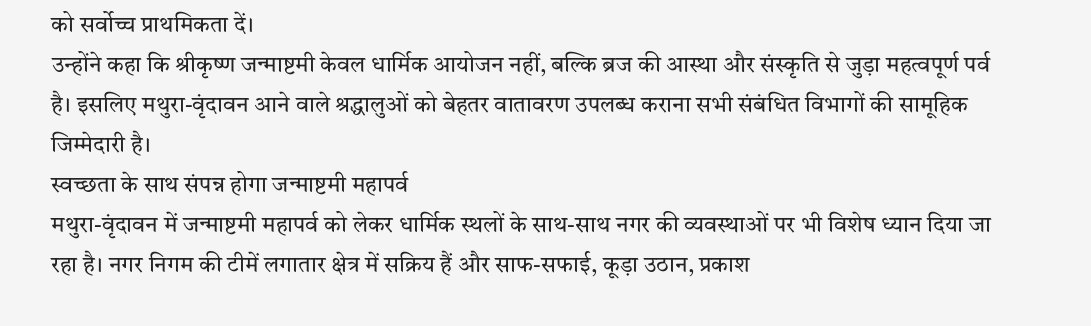को सर्वोच्च प्राथमिकता दें।
उन्होंने कहा कि श्रीकृष्ण जन्माष्टमी केवल धार्मिक आयोजन नहीं, बल्कि ब्रज की आस्था और संस्कृति से जुड़ा महत्वपूर्ण पर्व है। इसलिए मथुरा-वृंदावन आने वाले श्रद्धालुओं को बेहतर वातावरण उपलब्ध कराना सभी संबंधित विभागों की सामूहिक जिम्मेदारी है।
स्वच्छता के साथ संपन्न होगा जन्माष्टमी महापर्व
मथुरा-वृंदावन में जन्माष्टमी महापर्व को लेकर धार्मिक स्थलों के साथ-साथ नगर की व्यवस्थाओं पर भी विशेष ध्यान दिया जा रहा है। नगर निगम की टीमें लगातार क्षेत्र में सक्रिय हैं और साफ-सफाई, कूड़ा उठान, प्रकाश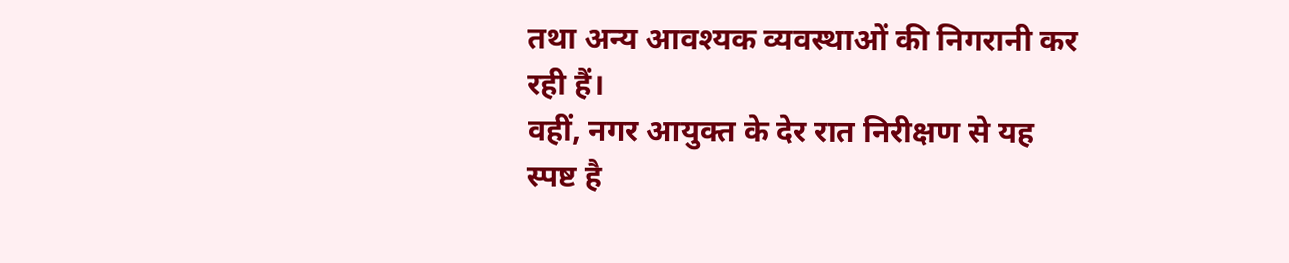तथा अन्य आवश्यक व्यवस्थाओं की निगरानी कर रही हैं।
वहीं, नगर आयुक्त के देर रात निरीक्षण से यह स्पष्ट है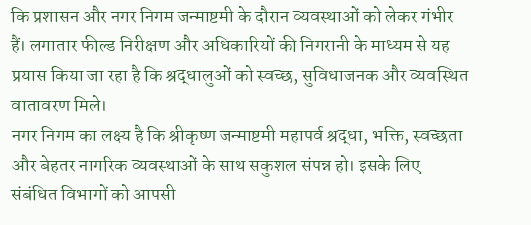कि प्रशासन और नगर निगम जन्माष्टमी के दौरान व्यवस्थाओं को लेकर गंभीर हैं। लगातार फील्ड निरीक्षण और अधिकारियों की निगरानी के माध्यम से यह प्रयास किया जा रहा है कि श्रद्धालुओं को स्वच्छ, सुविधाजनक और व्यवस्थित वातावरण मिले।
नगर निगम का लक्ष्य है कि श्रीकृष्ण जन्माष्टमी महापर्व श्रद्धा, भक्ति, स्वच्छता और बेहतर नागरिक व्यवस्थाओं के साथ सकुशल संपन्न हो। इसके लिए संबंधित विभागों को आपसी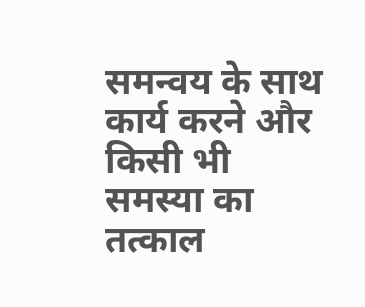समन्वय के साथ कार्य करने और किसी भी समस्या का तत्काल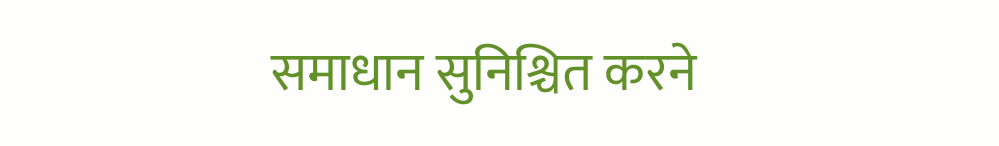समाधान सुनिश्चित करने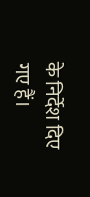के निर्देश दिए गए हैं।